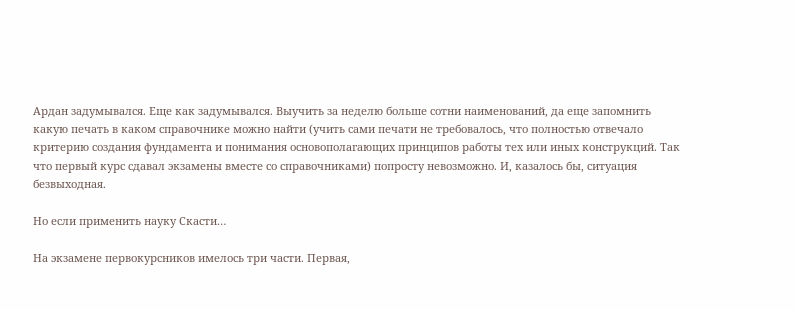Ардан задумывался. Еще как задумывался. Выучить за неделю больше сотни наименований, да еще запомнить какую печать в каком справочнике можно найти (учить сами печати не требовалось, что полностью отвечало критерию создания фундамента и понимания основополагающих принципов работы тех или иных конструкций. Так что первый курс сдавал экзамены вместе со справочниками) попросту невозможно. И, казалось бы, ситуация безвыходная.

Но если применить науку Скасти…

На экзамене первокурсников имелось три части. Первая,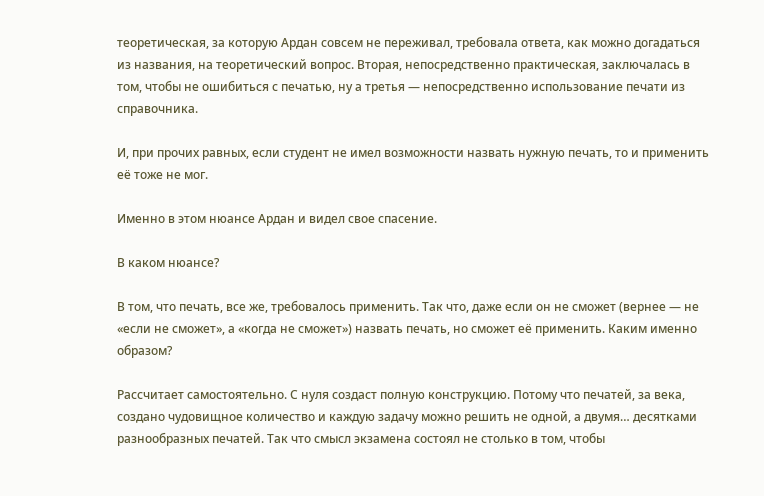теоретическая, за которую Ардан совсем не переживал, требовала ответа, как можно догадаться из названия, на теоретический вопрос. Вторая, непосредственно практическая, заключалась в том, чтобы не ошибиться с печатью, ну а третья — непосредственно использование печати из справочника.

И, при прочих равных, если студент не имел возможности назвать нужную печать, то и применить её тоже не мог.

Именно в этом нюансе Ардан и видел свое спасение.

В каком нюансе?

В том, что печать, все же, требовалось применить. Так что, даже если он не сможет (вернее — не «если не сможет», а «когда не сможет») назвать печать, но сможет её применить. Каким именно образом?

Рассчитает самостоятельно. С нуля создаст полную конструкцию. Потому что печатей, за века, создано чудовищное количество и каждую задачу можно решить не одной, а двумя… десятками разнообразных печатей. Так что смысл экзамена состоял не столько в том, чтобы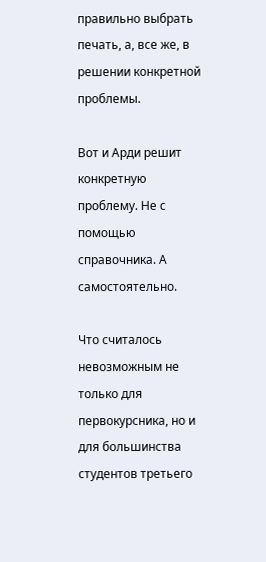правильно выбрать печать, а, все же, в решении конкретной проблемы.

Вот и Арди решит конкретную проблему. Не с помощью справочника. А самостоятельно.

Что считалось невозможным не только для первокурсника, но и для большинства студентов третьего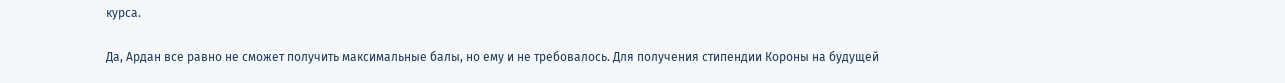курса.

Да, Ардан все равно не сможет получить максимальные балы, но ему и не требовалось. Для получения стипендии Короны на будущей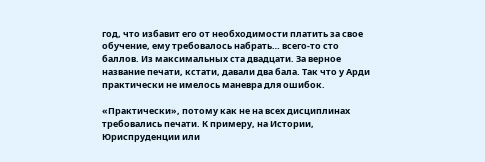год, что избавит его от необходимости платить за свое обучение, ему требовалось набрать… всего-то сто баллов. Из максимальных ста двадцати. За верное название печати, кстати, давали два бала. Так что у Арди практически не имелось маневра для ошибок.

«Практически», потому как не на всех дисциплинах требовались печати. К примеру, на Истории, Юриспруденции или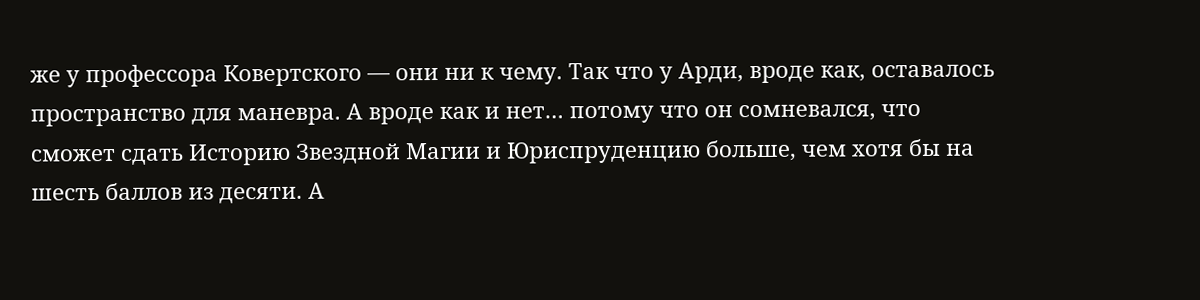же у профессора Ковертского — они ни к чему. Так что у Арди, вроде как, оставалось пространство для маневра. А вроде как и нет… потому что он сомневался, что сможет сдать Историю Звездной Магии и Юриспруденцию больше, чем хотя бы на шесть баллов из десяти. А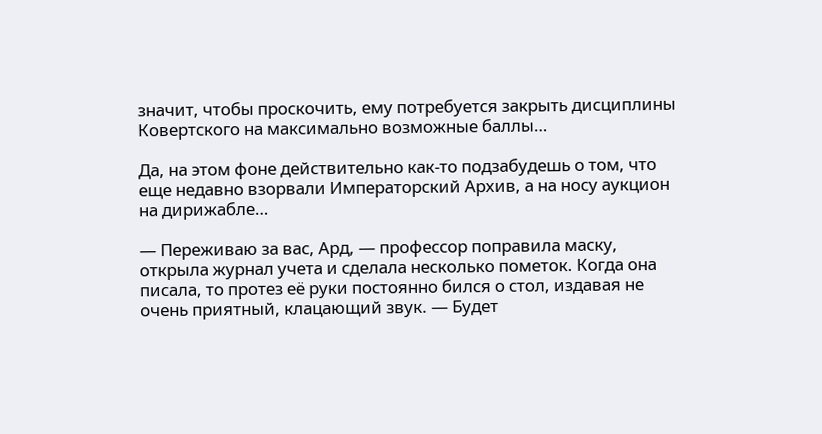значит, чтобы проскочить, ему потребуется закрыть дисциплины Ковертского на максимально возможные баллы…

Да, на этом фоне действительно как-то подзабудешь о том, что еще недавно взорвали Императорский Архив, а на носу аукцион на дирижабле…

— Переживаю за вас, Ард, — профессор поправила маску, открыла журнал учета и сделала несколько пометок. Когда она писала, то протез её руки постоянно бился о стол, издавая не очень приятный, клацающий звук. — Будет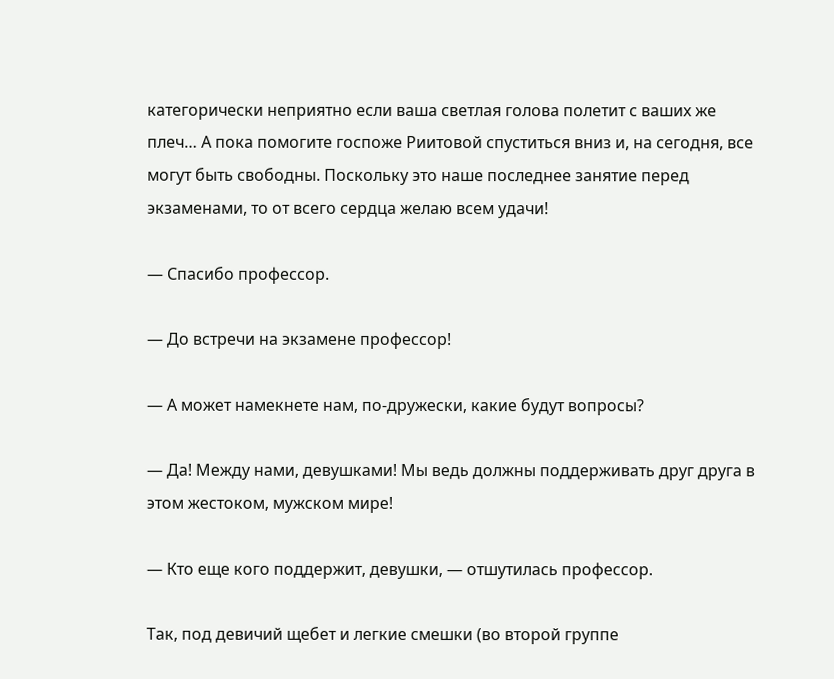категорически неприятно если ваша светлая голова полетит с ваших же плеч… А пока помогите госпоже Риитовой спуститься вниз и, на сегодня, все могут быть свободны. Поскольку это наше последнее занятие перед экзаменами, то от всего сердца желаю всем удачи!

— Спасибо профессор.

— До встречи на экзамене профессор!

— А может намекнете нам, по-дружески, какие будут вопросы?

— Да! Между нами, девушками! Мы ведь должны поддерживать друг друга в этом жестоком, мужском мире!

— Кто еще кого поддержит, девушки, — отшутилась профессор.

Так, под девичий щебет и легкие смешки (во второй группе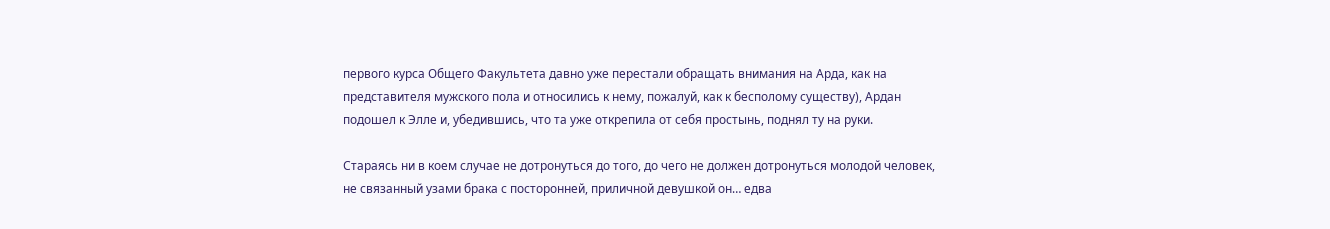первого курса Общего Факультета давно уже перестали обращать внимания на Арда, как на представителя мужского пола и относились к нему, пожалуй, как к бесполому существу), Ардан подошел к Элле и, убедившись, что та уже открепила от себя простынь, поднял ту на руки.

Стараясь ни в коем случае не дотронуться до того, до чего не должен дотронуться молодой человек, не связанный узами брака с посторонней, приличной девушкой он… едва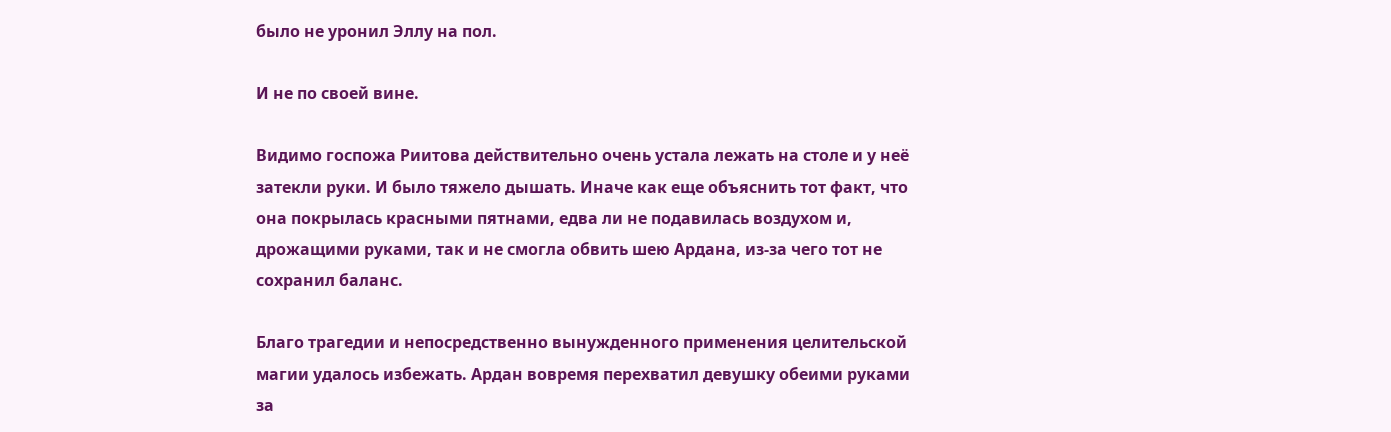было не уронил Эллу на пол.

И не по своей вине.

Видимо госпожа Риитова действительно очень устала лежать на столе и у неё затекли руки. И было тяжело дышать. Иначе как еще объяснить тот факт, что она покрылась красными пятнами, едва ли не подавилась воздухом и, дрожащими руками, так и не смогла обвить шею Ардана, из-за чего тот не сохранил баланс.

Благо трагедии и непосредственно вынужденного применения целительской магии удалось избежать. Ардан вовремя перехватил девушку обеими руками за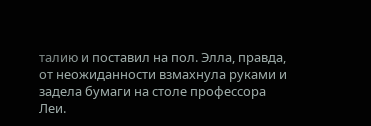талию и поставил на пол. Элла, правда, от неожиданности взмахнула руками и задела бумаги на столе профессора Леи.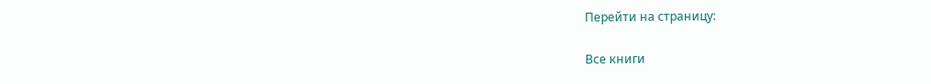Перейти на страницу:

Все книги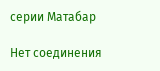серии Матабар

Нет соединения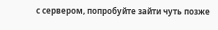с сервером, попробуйте зайти чуть позже